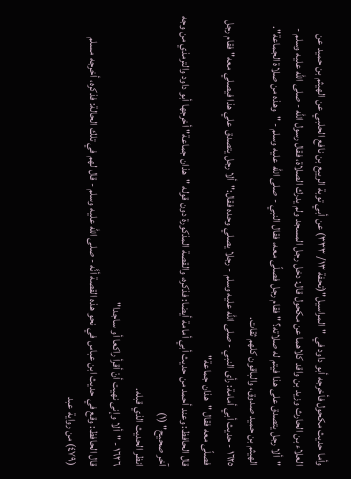وأما حديث مكحول فأخرجه أبو داود في "المراسيل"(تحفة ١٣/ ٣٣٣) عن أبي توبة الرييع بن نافع الحلبي عن الهيثم بن حميد عن العلاء بن الحارث وزيد بن واقد كلاهما عن مكحول قال: دخل رجل المسجد ولم يدرك الصلاة، فقال رسول الله - صلى الله عليه وسلم - "ألا رجل يتصدق على هذا فيتم له صلاته؟ " فقام رجل فصلّى معه، فقال النبي - صلى الله عليه وسلم - "وهذه من صلاة الجماعة".
الهيثم بن حميد صدوق، والباقون كلهم ثقات.
١٦٢٥ - حديث أبي أمامة: رأى النبي - صلى الله عليه وسلم - رجلا يصلي وحده فقال:"ألا رجل يتصدق علي هذا فيصلي معه" فقام رجل فصلّى معه فقال "هذان جماعة"
قال الحافظ: وعند أحمد من حديث أبي أمامة أيضا: فذكره، والقصة المذكورة دون قوله "هذان جماعة" أخرجها أبو داود والترمذي من وجه آخر صحيح" (١)
انظر الحديث الذي قبله.
١٦٢٦ - "ألا وإنى نهيت أنْ أقرأ راكعا أو ساجدا"
قال الحافظ: وقع في حديث ابن عباس في نحو هذه القصة أنَّه - صلى الله عليه وسلم - قال لهم في تلك الحالة: فذكره، أخرجه مسلم (٤٧٩) من رواية عبد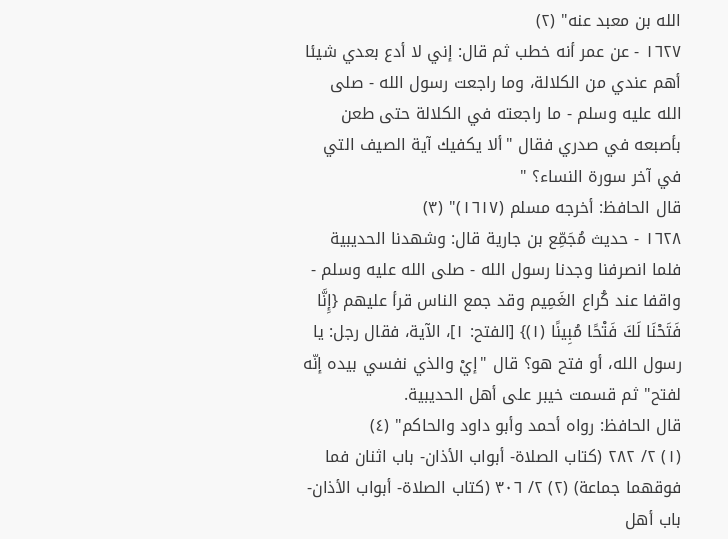الله بن معبد عنه" (٢)
١٦٢٧ - عن عمر أنه خطب ثم قال: إني لا أدع بعدي شيئا أهم عندي من الكلالة، وما راجعت رسول الله - صلى الله عليه وسلم - ما راجعته في الكلالة حتى طعن بأصبعه في صدري فقال "ألا يكفيك آية الصيف التي في آخر سورة النساء؟ "
قال الحافظ: أخرجه مسلم (١٦١٧)" (٣)
١٦٢٨ - حديث مُجَمِّع بن جارية قال: وشهدنا الحديبية فلما انصرفنا وجدنا رسول الله - صلى الله عليه وسلم - واقفا عند كُراع الغَمِيم وقد جمع الناس قرأ عليهم {إِنَّا فَتَحْنَا لَكَ فَتْحًا مُبِينًا (١)} [الفتح: ١]، الآية، فقال رجل: يا رسول الله، أو فتح هو؟ قال "إيْ والذي نفسي بيده إنّه لفتح" ثم قسمت خيبر على أهل الحديبية.
قال الحافظ: رواه أحمد وأبو داود والحاكم" (٤)
(١) ٢/ ٢٨٢ (كتاب الصلاة- أبواب الأذان- باب اثنان فما فوقهما جماعة) (٢) ٢/ ٣٠٦ (كتاب الصلاة- أبواب الأذان- باب أهل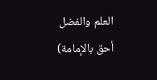العلم والفضل أحق بالإمامة)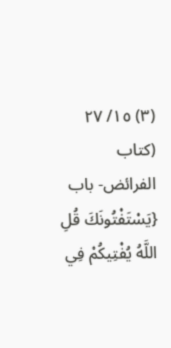(٣) ١٥/ ٢٧ (كتاب الفرائض- باب {يَسْتَفْتُونَكَ قُلِ اللَّهُ يُفْتِيكُمْ فِي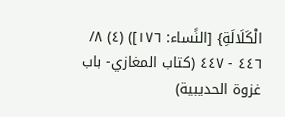الْكَلَالَةِ} [النًساء: ١٧٦]) (٤) ٨/ ٤٤٦ - ٤٤٧ (كتاب المغازي- باب غزوة الحديبية)